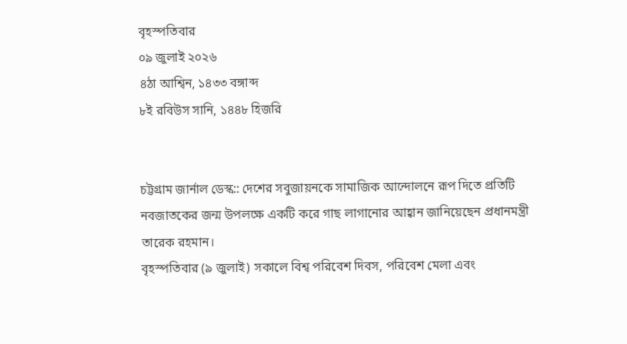বৃহস্পতিবার
০৯ জুলাই ২০২৬
৪ঠা আশ্বিন, ১৪৩৩ বঙ্গাব্দ
৮ই রবিউস সানি, ১৪৪৮ হিজরি


চট্টগ্রাম জার্নাল ডেস্ক:: দেশের সবুজায়নকে সামাজিক আন্দোলনে রূপ দিতে প্রতিটি নবজাতকের জন্ম উপলক্ষে একটি করে গাছ লাগানোর আহ্বান জানিয়েছেন প্রধানমন্ত্রী তারেক রহমান।
বৃহস্পতিবার (৯ জুলাই) সকালে বিশ্ব পরিবেশ দিবস, পরিবেশ মেলা এবং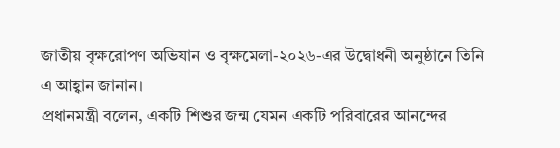জাতীয় বৃক্ষরোপণ অভিযান ও বৃক্ষমেলা-২০২৬-এর উদ্বোধনী অনুষ্ঠানে তিনি এ আহ্বান জানান।
প্রধানমন্ত্রী বলেন, একটি শিশুর জন্ম যেমন একটি পরিবারের আনন্দের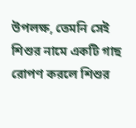উপলক্ষ, তেমনি সেই শিশুর নামে একটি গাছ রোপণ করলে শিশুর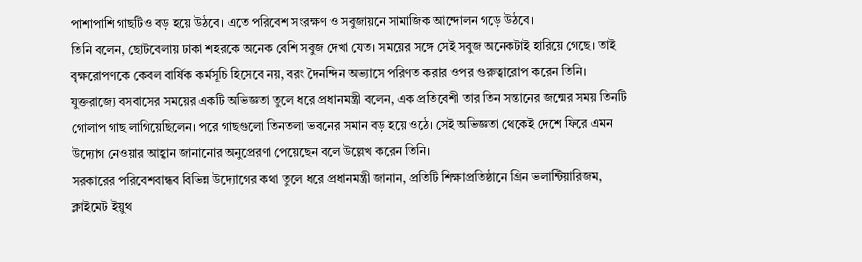পাশাপাশি গাছটিও বড় হয়ে উঠবে। এতে পরিবেশ সংরক্ষণ ও সবুজায়নে সামাজিক আন্দোলন গড়ে উঠবে।
তিনি বলেন, ছোটবেলায় ঢাকা শহরকে অনেক বেশি সবুজ দেখা যেত। সময়ের সঙ্গে সেই সবুজ অনেকটাই হারিয়ে গেছে। তাই বৃক্ষরোপণকে কেবল বার্ষিক কর্মসূচি হিসেবে নয়, বরং দৈনন্দিন অভ্যাসে পরিণত করার ওপর গুরুত্বারোপ করেন তিনি।
যুক্তরাজ্যে বসবাসের সময়ের একটি অভিজ্ঞতা তুলে ধরে প্রধানমন্ত্রী বলেন, এক প্রতিবেশী তার তিন সন্তানের জন্মের সময় তিনটি গোলাপ গাছ লাগিয়েছিলেন। পরে গাছগুলো তিনতলা ভবনের সমান বড় হয়ে ওঠে। সেই অভিজ্ঞতা থেকেই দেশে ফিরে এমন উদ্যোগ নেওয়ার আহ্বান জানানোর অনুপ্রেরণা পেয়েছেন বলে উল্লেখ করেন তিনি।
সরকারের পরিবেশবান্ধব বিভিন্ন উদ্যোগের কথা তুলে ধরে প্রধানমন্ত্রী জানান, প্রতিটি শিক্ষাপ্রতিষ্ঠানে গ্রিন ভলান্টিয়ারিজম, ক্লাইমেট ইয়ুথ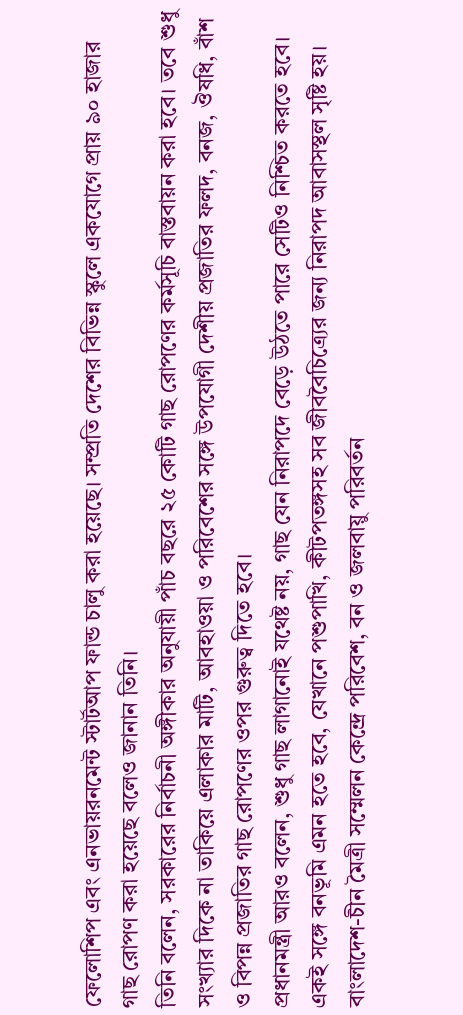ফেলোশিপ এবং এনভায়রনমেন্ট স্টার্টআপ ফান্ড চালু করা হয়েছে। সম্প্রতি দেশের বিভিন্ন স্কুলে একযোগে প্রায় ৯০ হাজার গাছ রোপণ করা হয়েছে বলেও জানান তিনি।
তিনি বলেন, সরকারের নির্বাচনী অঙ্গীকার অনুযায়ী পাঁচ বছরে ২৫ কোটি গাছ রোপণের কর্মসূচি বাস্তবায়ন করা হবে। তবে শুধু সংখ্যার দিকে না তাকিয়ে এলাকার মাটি, আবহাওয়া ও পরিবেশের সঙ্গে উপযোগী দেশীয় প্রজাতির ফলদ, বনজ, ঔষধি, বাঁশ ও বিপন্ন প্রজাতির গাছ রোপণের ওপর গুরুত্ব দিতে হবে।
প্রধানমন্ত্রী আরও বলেন, শুধু গাছ লাগানোই যথেষ্ট নয়, গাছ যেন নিরাপদে বেড়ে উঠতে পারে সেটিও নিশ্চিত করতে হবে। একই সঙ্গে বনভূমি এমন হতে হবে, যেখানে পশুপাখি, কীটপতঙ্গসহ সব জীববৈচিত্র্যের জন্য নিরাপদ আবাসস্থল সৃষ্টি হয়।
বাংলাদেশ-চীন মৈত্রী সম্মেলন কেন্দ্রে পরিবেশ, বন ও জলবায়ু পরিবর্তন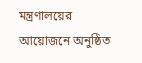মন্ত্রণালয়ের আয়োজনে অনুষ্ঠিত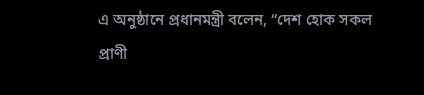এ অনুষ্ঠানে প্রধানমন্ত্রী বলেন, “দেশ হোক সকল প্রাণী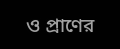ও প্রাণের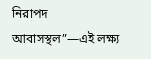নিরাপদ আবাসস্থল”—এই লক্ষ্য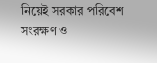নিয়েই সরকার পরিবেশ সংরক্ষণ ও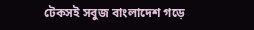টেকসই সবুজ বাংলাদেশ গড়ে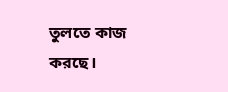তুলতে কাজ করছে।